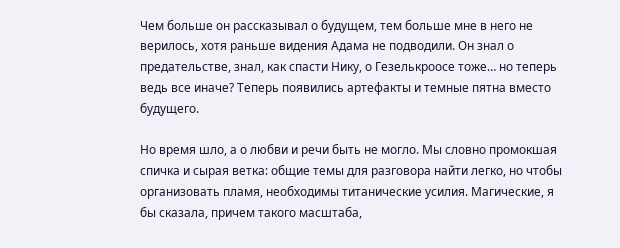Чем больше он рассказывал о будущем, тем больше мне в него не верилось, хотя раньше видения Адама не подводили. Он знал о предательстве, знал, как спасти Нику, о Гезелькроосе тоже… но теперь ведь все иначе? Теперь появились артефакты и темные пятна вместо будущего.

Но время шло, а о любви и речи быть не могло. Мы словно промокшая спичка и сырая ветка: общие темы для разговора найти легко, но чтобы организовать пламя, необходимы титанические усилия. Магические, я бы сказала, причем такого масштаба,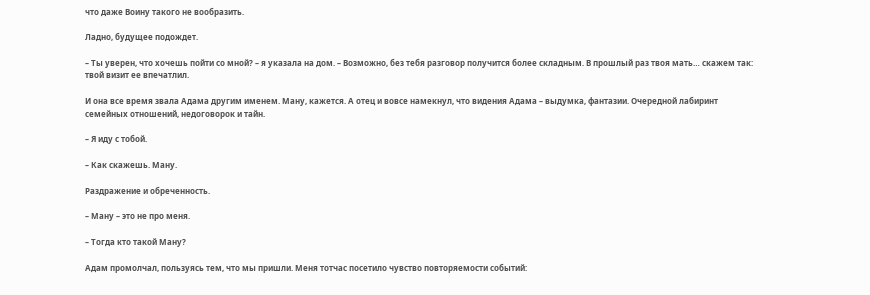что даже Воину такого не вообразить.

Ладно, будущее подождет.

– Ты уверен, что хочешь пойти со мной? – я указала на дом. – Возможно, без тебя разговор получится более складным. В прошлый раз твоя мать… скажем так: твой визит ее впечатлил.

И она все время звала Адама другим именем. Ману, кажется. А отец и вовсе намекнул, что видения Адама – выдумка, фантазии. Очередной лабиринт семейных отношений, недоговорок и тайн.

– Я иду с тобой.

– Как скажешь. Ману.

Раздражение и обреченность.

– Ману – это не про меня.

– Тогда кто такой Ману?

Адам промолчал, пользуясь тем, что мы пришли. Меня тотчас посетило чувство повторяемости событий: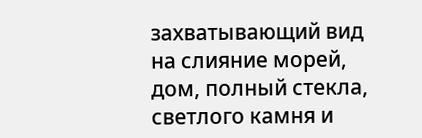захватывающий вид на слияние морей, дом, полный стекла, светлого камня и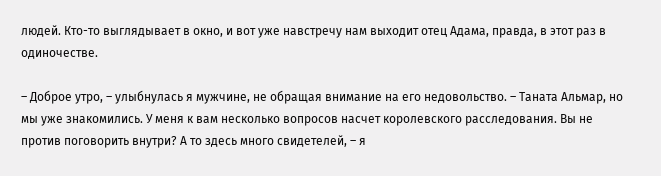людей. Кто-то выглядывает в окно, и вот уже навстречу нам выходит отец Адама, правда, в этот раз в одиночестве.

– Доброе утро, – улыбнулась я мужчине, не обращая внимание на его недовольство. – Таната Альмар, но мы уже знакомились. У меня к вам несколько вопросов насчет королевского расследования. Вы не против поговорить внутри? А то здесь много свидетелей, – я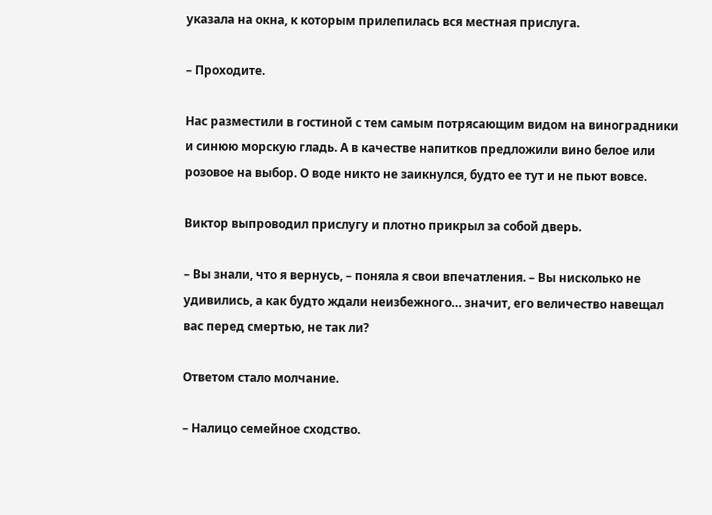указала на окна, к которым прилепилась вся местная прислуга.

– Проходите.

Нас разместили в гостиной с тем самым потрясающим видом на виноградники и синюю морскую гладь. А в качестве напитков предложили вино белое или розовое на выбор. О воде никто не заикнулся, будто ее тут и не пьют вовсе.

Виктор выпроводил прислугу и плотно прикрыл за собой дверь.

– Вы знали, что я вернусь, – поняла я свои впечатления. – Вы нисколько не удивились, а как будто ждали неизбежного… значит, его величество навещал вас перед смертью, не так ли?

Ответом стало молчание.

– Налицо семейное сходство.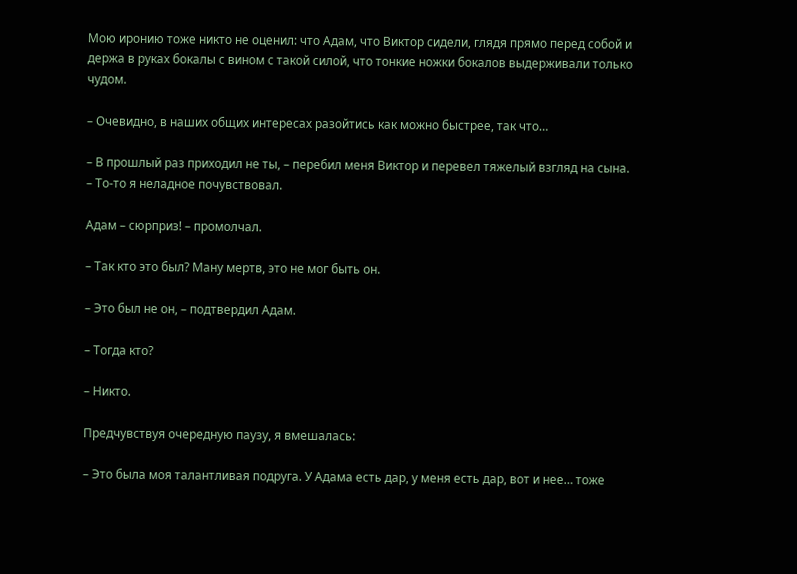Мою иронию тоже никто не оценил: что Адам, что Виктор сидели, глядя прямо перед собой и держа в руках бокалы с вином с такой силой, что тонкие ножки бокалов выдерживали только чудом.

– Очевидно, в наших общих интересах разойтись как можно быстрее, так что…

– В прошлый раз приходил не ты, – перебил меня Виктор и перевел тяжелый взгляд на сына. – То-то я неладное почувствовал.

Адам – сюрприз! – промолчал.

– Так кто это был? Ману мертв, это не мог быть он.

– Это был не он, – подтвердил Адам.

– Тогда кто?

– Никто.

Предчувствуя очередную паузу, я вмешалась:

– Это была моя талантливая подруга. У Адама есть дар, у меня есть дар, вот и нее… тоже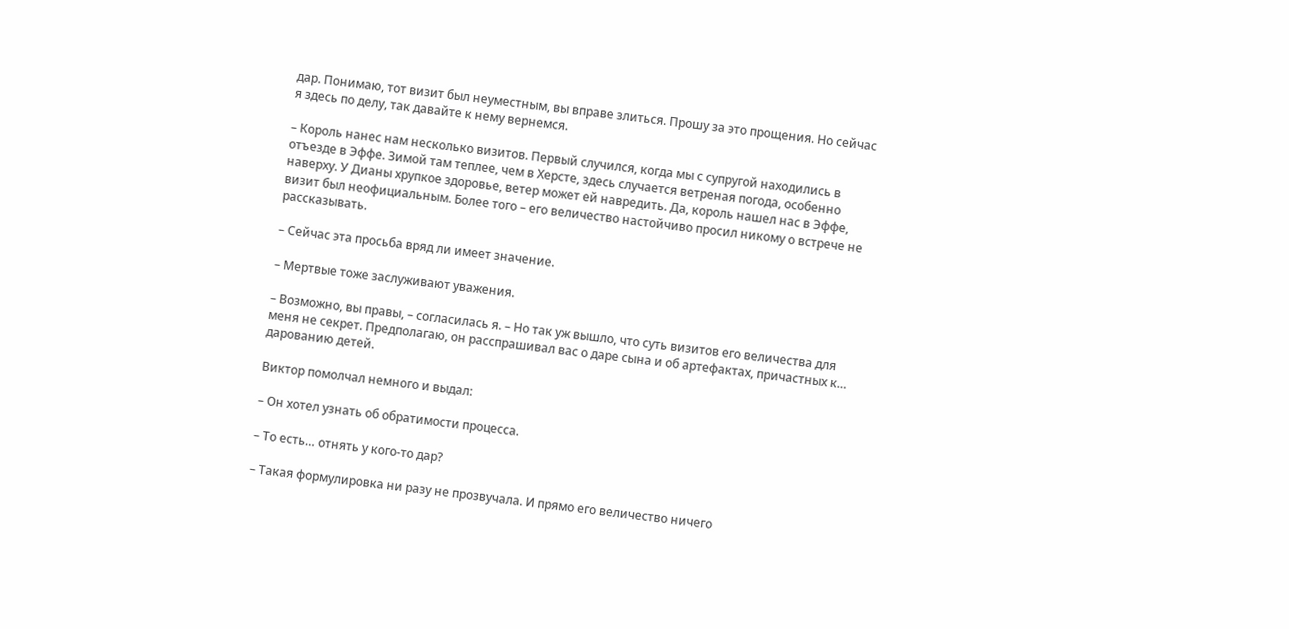дар. Понимаю, тот визит был неуместным, вы вправе злиться. Прошу за это прощения. Но сейчас я здесь по делу, так давайте к нему вернемся.

– Король нанес нам несколько визитов. Первый случился, когда мы с супругой находились в отъезде в Эффе. Зимой там теплее, чем в Херсте, здесь случается ветреная погода, особенно наверху. У Дианы хрупкое здоровье, ветер может ей навредить. Да, король нашел нас в Эффе, визит был неофициальным. Более того – его величество настойчиво просил никому о встрече не рассказывать.

– Сейчас эта просьба вряд ли имеет значение.

– Мертвые тоже заслуживают уважения.

– Возможно, вы правы, – согласилась я. – Но так уж вышло, что суть визитов его величества для меня не секрет. Предполагаю, он расспрашивал вас о даре сына и об артефактах, причастных к… дарованию детей.

Виктор помолчал немного и выдал:

– Он хотел узнать об обратимости процесса.

– То есть… отнять у кого-то дар?

– Такая формулировка ни разу не прозвучала. И прямо его величество ничего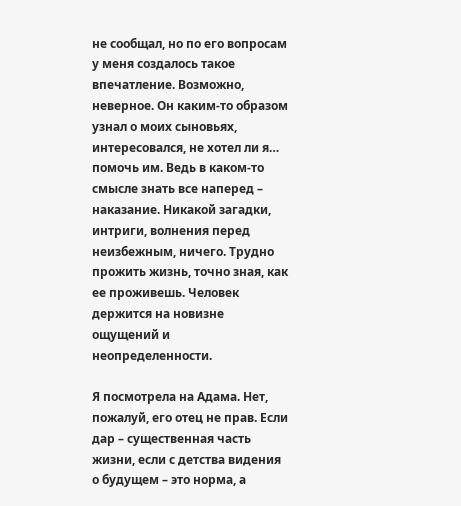не сообщал, но по его вопросам у меня создалось такое впечатление. Возможно, неверное. Он каким-то образом узнал о моих сыновьях, интересовался, не хотел ли я… помочь им. Ведь в каком-то смысле знать все наперед – наказание. Никакой загадки, интриги, волнения перед неизбежным, ничего. Трудно прожить жизнь, точно зная, как ее проживешь. Человек держится на новизне ощущений и неопределенности.

Я посмотрела на Адама. Нет, пожалуй, его отец не прав. Если дар – существенная часть жизни, если с детства видения о будущем – это норма, а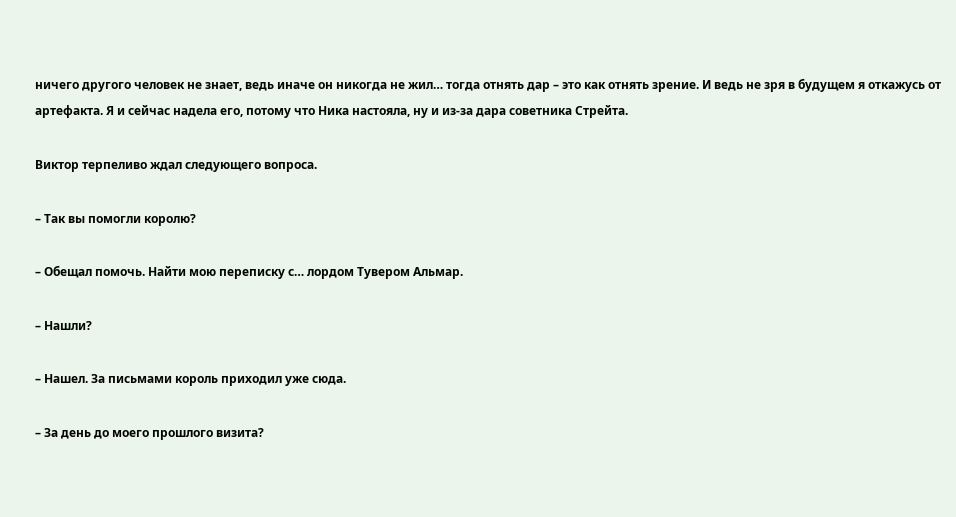ничего другого человек не знает, ведь иначе он никогда не жил… тогда отнять дар – это как отнять зрение. И ведь не зря в будущем я откажусь от артефакта. Я и сейчас надела его, потому что Ника настояла, ну и из-за дара советника Стрейта.

Виктор терпеливо ждал следующего вопроса.

– Так вы помогли королю?

– Обещал помочь. Найти мою переписку с… лордом Тувером Альмар.

– Нашли?

– Нашел. За письмами король приходил уже сюда.

– За день до моего прошлого визита?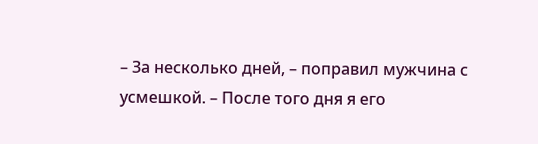– За несколько дней, – поправил мужчина с усмешкой. – После того дня я его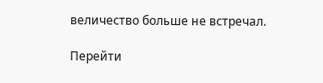величество больше не встречал.

Перейти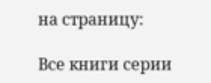на страницу:

Все книги серии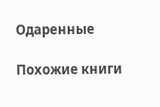Одаренные

Похожие книги